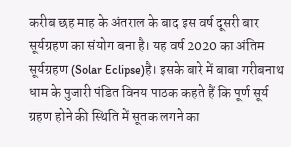करीब छह माह के अंतराल के बाद इस वर्ष दूसरी बार सूर्यग्रहण का संयोग बना है। यह वर्ष 2020 का अंतिम सूर्यग्रहण (Solar Eclipse)है। इसके बारे में बाबा गरीबनाथ धाम के पुजारी पंडित विनय पाठक कहते हैं कि पूर्ण सूर्य ग्रहण होने की स्थिति में सूतक लगने का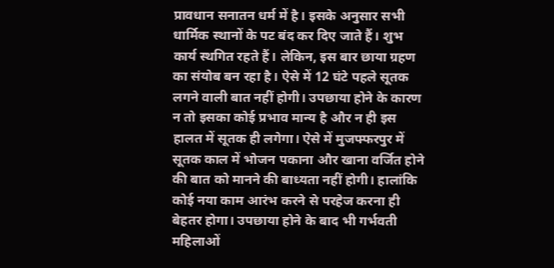प्रावधान सनातन धर्म में है। इसके अनुसार सभी धार्मिक स्थानों के पट बंद कर दिए जाते हैं। शुभ कार्य स्थगित रहते हैं। लेकिन, इस बार छाया ग्रहण का संयोब बन रहा है। ऐसे में 12 घंटे पहले सूतक लगने वाली बात नहीं होगी। उपछाया होने के कारण न तो इसका कोई प्रभाव मान्य है और न ही इस हालत में सूतक ही लगेगा। ऐसे में मुजफ्फरपुर में सूतक काल में भोजन पकाना और खाना वर्जित होने की बात को मानने की बाध्यता नहीं होगी। हालांकि कोई नया काम आरंभ करने से परहेज करना ही बेहतर होगा। उपछाया होने के बाद भी गर्भवती महिलाओं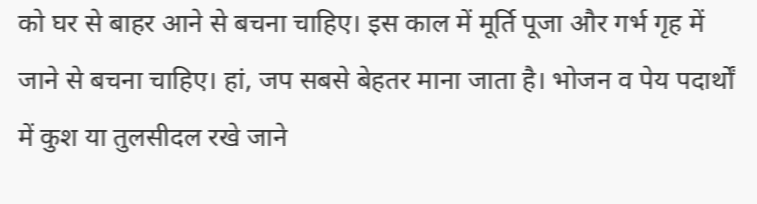को घर से बाहर आने से बचना चाहिए। इस काल में मूर्ति पूजा और गर्भ गृह में जाने से बचना चाहिए। हां, जप सबसे बेहतर माना जाता है। भोजन व पेय पदार्थों में कुश या तुलसीदल रखे जाने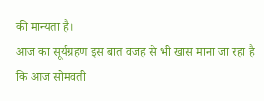की मान्यता है।
आज का सूर्यग्रहण इस बात वजह से भी खास माना जा रहा है कि आज सोमवती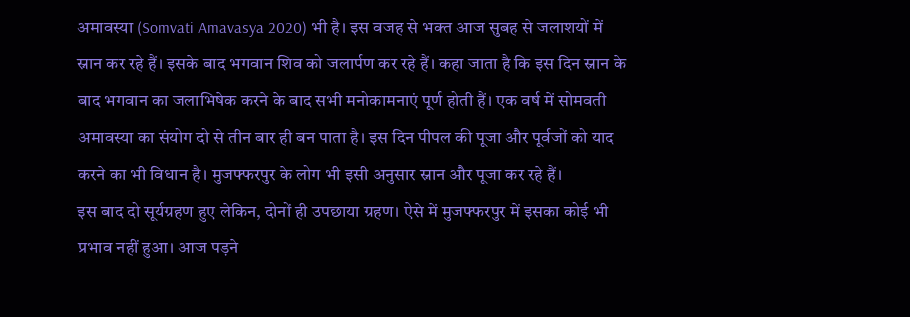अमावस्या (Somvati Amavasya 2020) भी है। इस वजह से भक्त आज सुबह से जलाशयों में स्नान कर रहे हैं। इसके बाद भगवान शिव को जलार्पण कर रहे हैं। कहा जाता है कि इस दिन स्नान के बाद भगवान का जलाभिषेक करने के बाद सभी मनोकामनाएं पूर्ण होती हैं। एक वर्ष में सोमवती अमावस्या का संयोग दो से तीन बार ही बन पाता है। इस दिन पीपल की पूजा और पूर्वजों को याद करने का भी विधान है। मुजफ्फरपुर के लोग भी इसी अनुसार स्नान और पूजा कर रहे हैं।
इस बाद दो सूर्यग्रहण हुए लेकिन, दोनों ही उपछाया ग्रहण। ऐसे में मुजफ्फरपुर में इसका कोई भी प्रभाव नहीं हुआ। आज पड़ने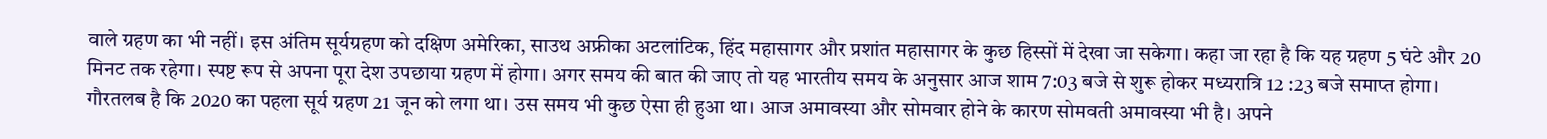वाले ग्रहण का भी नहीं। इस अंतिम सूर्यग्रहण को दक्षिण अमेरिका, साउथ अफ्रीका अटलांटिक, हिंद महासागर और प्रशांत महासागर के कुछ हिस्सों में देखा जा सकेगा। कहा जा रहा है कि यह ग्रहण 5 घंटे और 20 मिनट तक रहेगा। स्पष्ट रूप से अपना पूरा देश उपछाया ग्रहण में होगा। अगर समय की बात की जाए तो यह भारतीय समय के अनुसार आज शाम 7:03 बजे से शुरू होकर मध्यरात्रि 12 :23 बजे समाप्त होगा। गौरतलब है कि 2020 का पहला सूर्य ग्रहण 21 जून को लगा था। उस समय भी कुछ ऐसा ही हुआ था। आज अमावस्या और सोमवार होने के कारण सोमवती अमावस्या भी है। अपने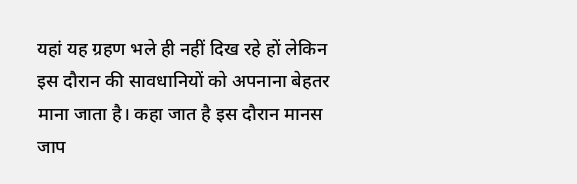यहां यह ग्रहण भले ही नहीं दिख रहे हों लेकिन इस दौरान की सावधानियों को अपनाना बेहतर माना जाता है। कहा जात है इस दौरान मानस जाप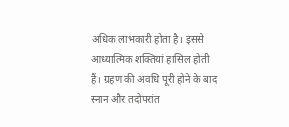अधिक लाभकारी होता है। इससे आध्यात्मिक शक्तियां हासिल होती हैं। ग्रहण की अवधि पूरी होने के बाद स्नान और तदोपरांत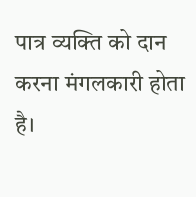पात्र व्यक्ति को दान करना मंगलकारी होता है।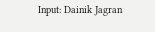Input: Dainik Jagran